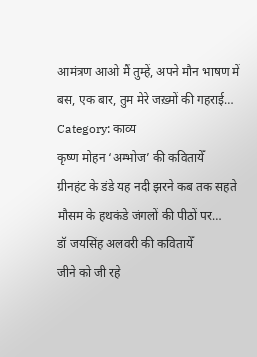आमंत्रण आओ मैं तुम्हें, अपने मौन भाषण में बस, एक बार, तुम मेरे जख़्मों की गहराई…
Category: काव्य
कृष्ण मोहन ‘अम्भोज’ की कवितायेँ
ग्रीनहंट के डंडे यह नदी झरने कब तक सहते मौसम के हथकंडे जंगलों की पीठों पर…
डॉ जयसिंह अलवरी की कवितायेँ
जीने को जी रहे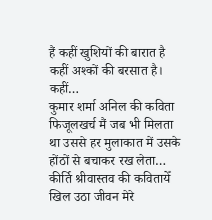हैं कहीं खुशियों की बारात है कहीं अश्कों की बरसात है। कहीं…
कुमार शर्मा अनिल की कविता
फिजूलखर्च मैं जब भी मिलता था उससे हर मुलाकात में उसके होंठों से बचाकर रख लेता…
कीर्ति श्रीवास्तव की कवितायेँ
खिल उठा जीवन मेरे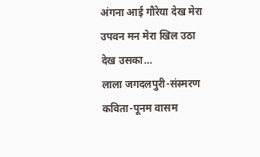अंगना आई गौरेया देख मेरा उपवन मन मेरा खिल उठा देख उसका…
लाला जगदलपुरी-संस्मरण कविता-पूनम वासम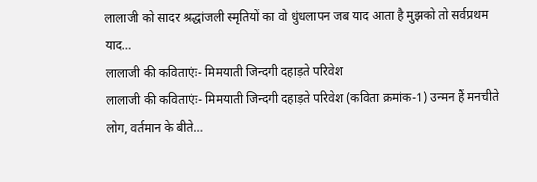लालाजी को सादर श्रद्धांजली स्मृतियों का वो धुंधलापन जब याद आता है मुझको तो सर्वप्रथम याद…
लालाजी की कविताएंः- मिमयाती जिन्दगी दहाड़ते परिवेश
लालाजी की कविताएंः- मिमयाती जिन्दगी दहाड़ते परिवेश (कविता क्रमांक-1) उन्मन हैं मनचीते लोग, वर्तमान के बीते…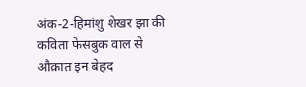अंक-2-हिमांशु शेखर झा की कविता फेसबुक वाल से
औक़ात इन बेहद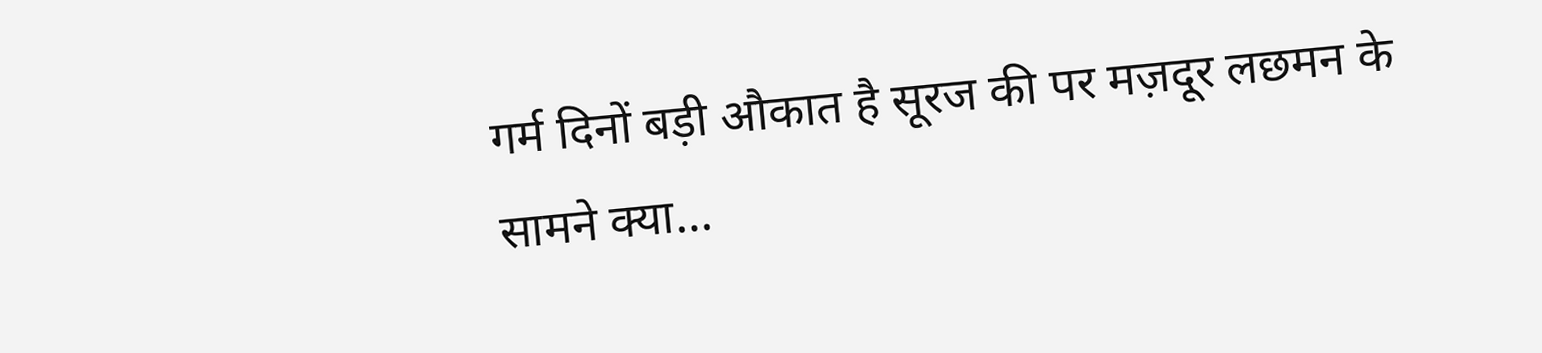गर्म दिनों बड़ी औकात है सूरज की पर मज़दूर लछमन के सामने क्या…